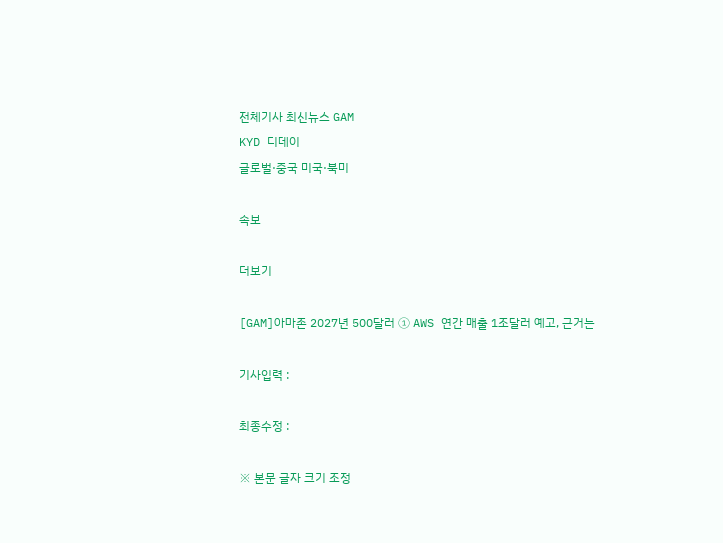전체기사 최신뉴스 GAM
KYD 디데이
글로벌·중국 미국·북미

속보

더보기

[GAM]아마존 2027년 500달러 ① AWS 연간 매출 1조달러 예고, 근거는

기사입력 :

최종수정 :

※ 본문 글자 크기 조정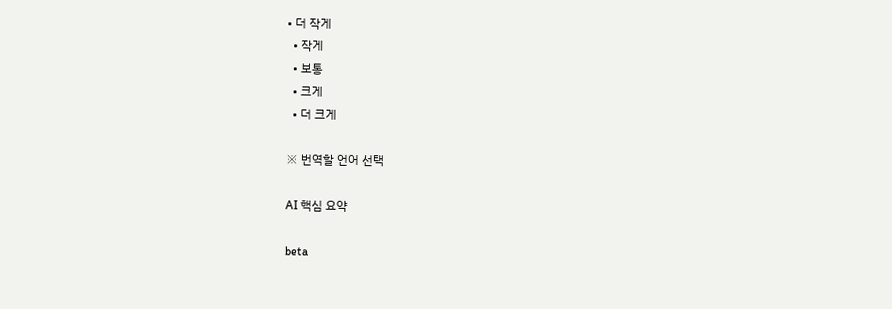• 더 작게
  • 작게
  • 보통
  • 크게
  • 더 크게

※ 번역할 언어 선택

AI 핵심 요약

beta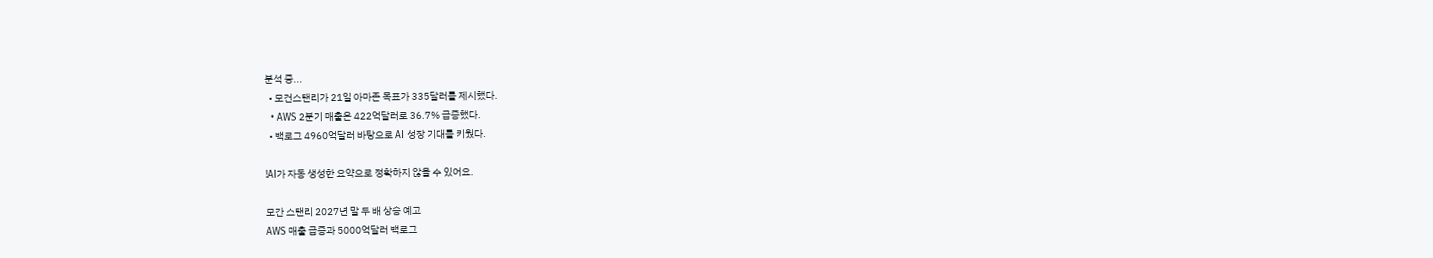분석 중...
  • 모건스탠리가 21일 아마존 목표가 335달러를 제시했다.
  • AWS 2분기 매출은 422억달러로 36.7% 급증했다.
  • 백로그 4960억달러 바탕으로 AI 성장 기대를 키웠다.

!AI가 자동 생성한 요약으로 정확하지 않을 수 있어요.

모간 스탠리 2027년 말 두 배 상승 예고
AWS 매출 급증과 5000억달러 백로그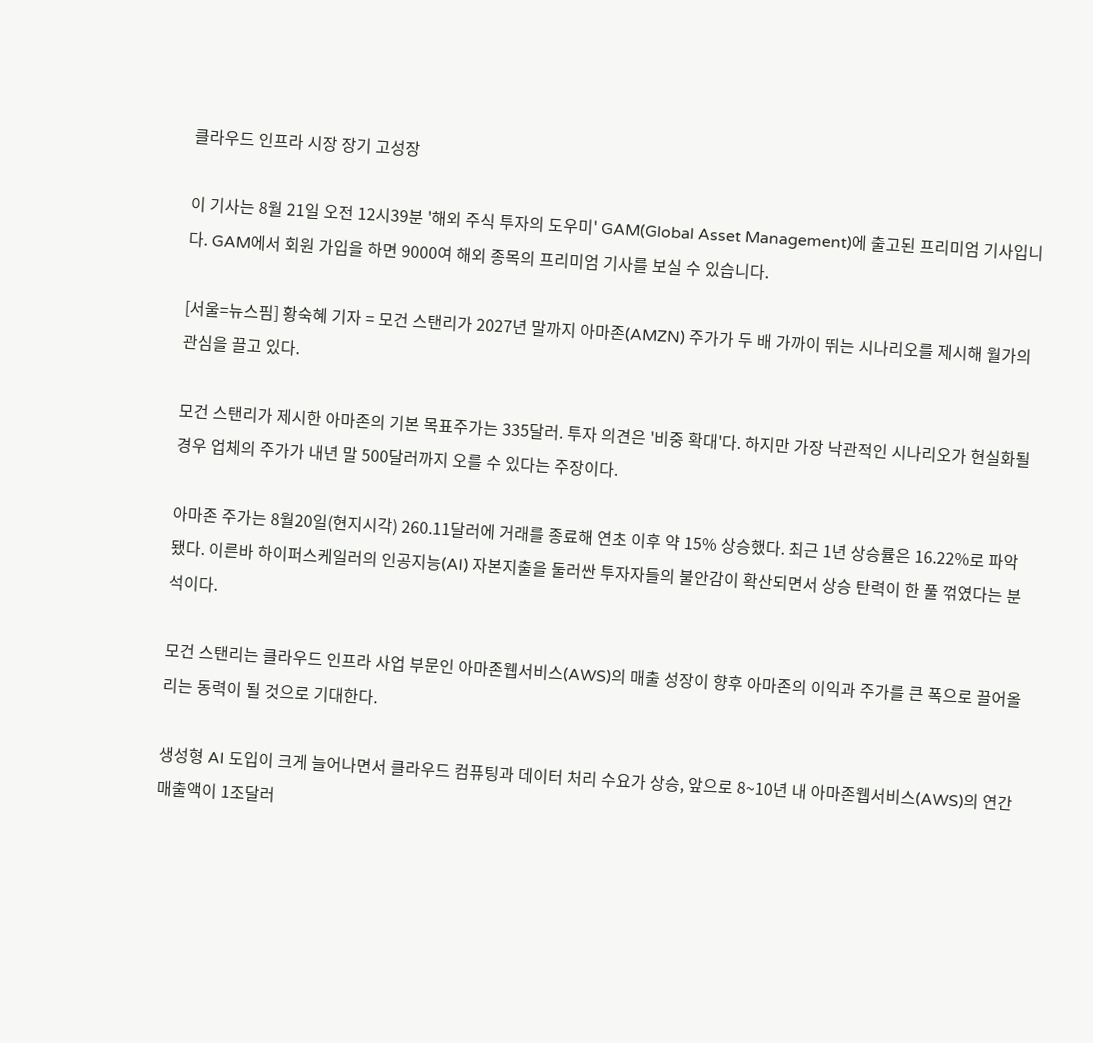클라우드 인프라 시장 장기 고성장

이 기사는 8월 21일 오전 12시39분 '해외 주식 투자의 도우미' GAM(Global Asset Management)에 출고된 프리미엄 기사입니다. GAM에서 회원 가입을 하면 9000여 해외 종목의 프리미엄 기사를 보실 수 있습니다.

[서울=뉴스핌] 황숙혜 기자 = 모건 스탠리가 2027년 말까지 아마존(AMZN) 주가가 두 배 가까이 뛰는 시나리오를 제시해 월가의 관심을 끌고 있다.

모건 스탠리가 제시한 아마존의 기본 목표주가는 335달러. 투자 의견은 '비중 확대'다. 하지만 가장 낙관적인 시나리오가 현실화될 경우 업체의 주가가 내년 말 500달러까지 오를 수 있다는 주장이다.

아마존 주가는 8월20일(현지시각) 260.11달러에 거래를 종료해 연초 이후 약 15% 상승했다. 최근 1년 상승률은 16.22%로 파악됐다. 이른바 하이퍼스케일러의 인공지능(AI) 자본지출을 둘러싼 투자자들의 불안감이 확산되면서 상승 탄력이 한 풀 꺾였다는 분석이다.

모건 스탠리는 클라우드 인프라 사업 부문인 아마존웹서비스(AWS)의 매출 성장이 향후 아마존의 이익과 주가를 큰 폭으로 끌어올리는 동력이 될 것으로 기대한다.

생성형 AI 도입이 크게 늘어나면서 클라우드 컴퓨팅과 데이터 처리 수요가 상승, 앞으로 8~10년 내 아마존웹서비스(AWS)의 연간 매출액이 1조달러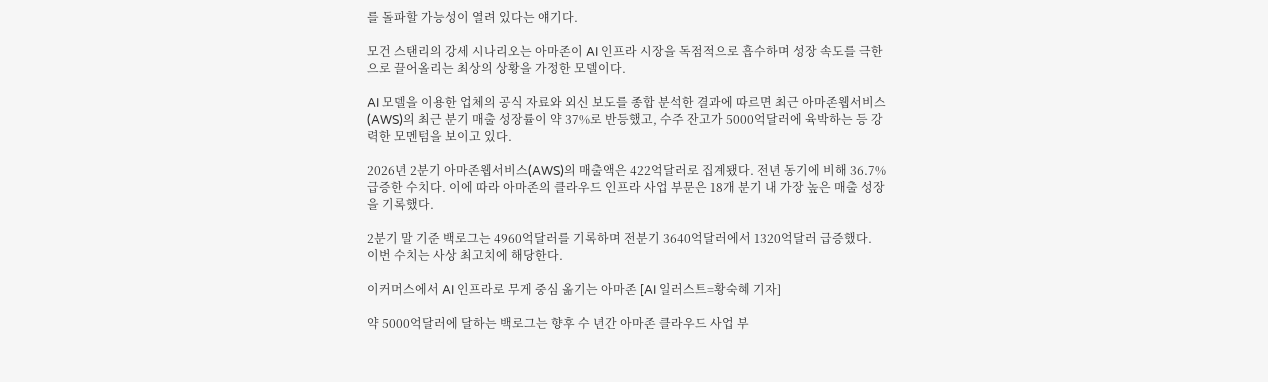를 돌파할 가능성이 열려 있다는 얘기다.

모건 스탠리의 강세 시나리오는 아마존이 AI 인프라 시장을 독점적으로 흡수하며 성장 속도를 극한으로 끌어올리는 최상의 상황을 가정한 모델이다.

AI 모델을 이용한 업체의 공식 자료와 외신 보도를 종합 분석한 결과에 따르면 최근 아마존웹서비스(AWS)의 최근 분기 매출 성장률이 약 37%로 반등했고, 수주 잔고가 5000억달러에 육박하는 등 강력한 모멘텀을 보이고 있다.

2026년 2분기 아마존웹서비스(AWS)의 매출액은 422억달러로 집계됐다. 전년 동기에 비해 36.7% 급증한 수치다. 이에 따라 아마존의 클라우드 인프라 사업 부문은 18개 분기 내 가장 높은 매출 성장을 기록했다.

2분기 말 기준 백로그는 4960억달러를 기록하며 전분기 3640억달러에서 1320억달러 급증했다. 이번 수치는 사상 최고치에 해당한다.

이커머스에서 AI 인프라로 무게 중심 옮기는 아마존 [AI 일러스트=황숙혜 기자]

약 5000억달러에 달하는 백로그는 향후 수 년간 아마존 클라우드 사업 부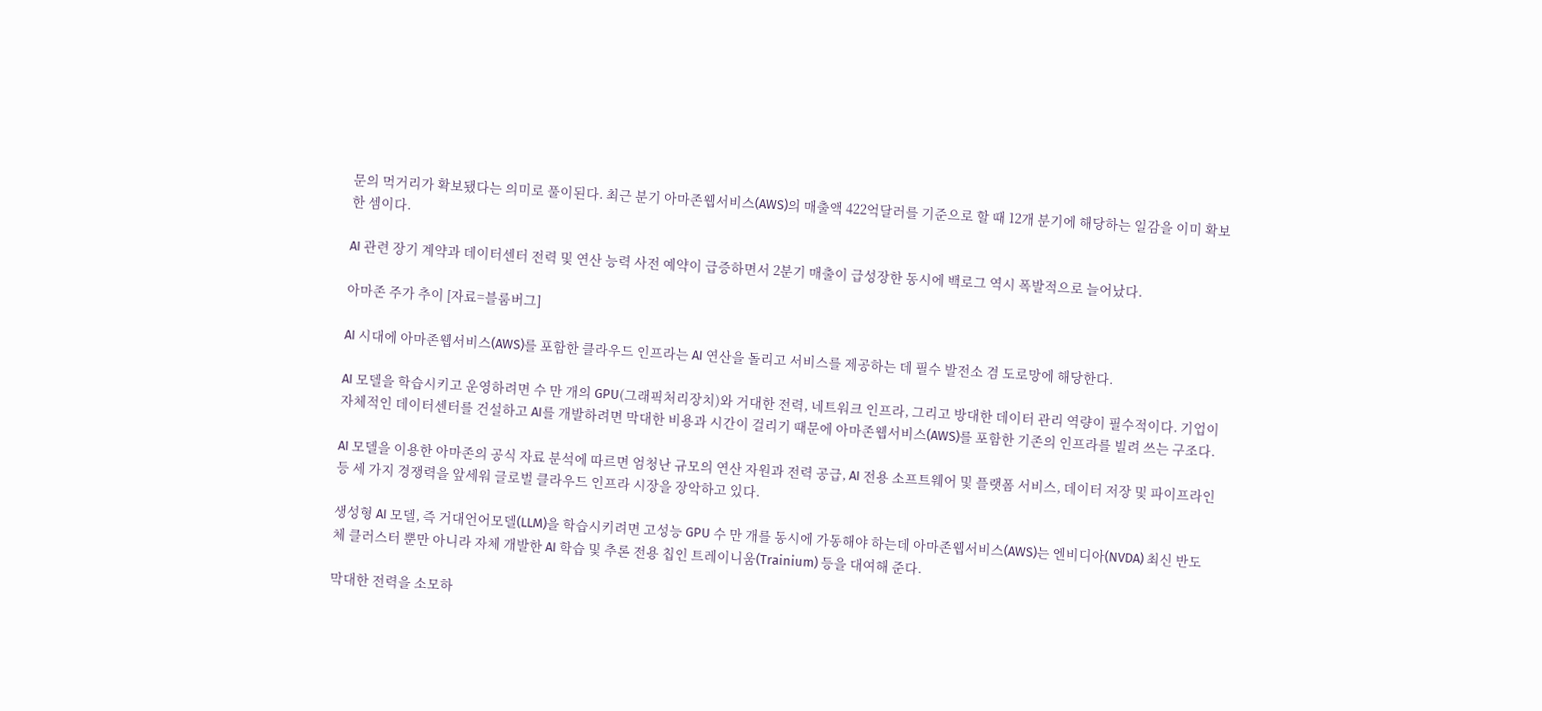문의 먹거리가 확보됐다는 의미로 풀이된다. 최근 분기 아마존웹서비스(AWS)의 매출액 422억달러를 기준으로 할 때 12개 분기에 해당하는 일감을 이미 확보한 셈이다.

AI 관련 장기 계약과 데이터센터 전력 및 연산 능력 사전 예약이 급증하면서 2분기 매출이 급성장한 동시에 백로그 역시 폭발적으로 늘어났다.

아마존 주가 추이 [자료=블룸버그]

AI 시대에 아마존웹서비스(AWS)를 포함한 클라우드 인프라는 AI 연산을 돌리고 서비스를 제공하는 데 필수 발전소 겸 도로망에 해당한다.

AI 모델을 학습시키고 운영하려면 수 만 개의 GPU(그래픽처리장치)와 거대한 전력, 네트워크 인프라, 그리고 방대한 데이터 관리 역량이 필수적이다. 기업이 자체적인 데이터센터를 건설하고 AI를 개발하려면 막대한 비용과 시간이 걸리기 때문에 아마존웹서비스(AWS)를 포함한 기존의 인프라를 빌려 쓰는 구조다.

AI 모델을 이용한 아마존의 공식 자료 분석에 따르면 엄청난 규모의 연산 자원과 전력 공급, AI 전용 소프트웨어 및 플랫폼 서비스, 데이터 저장 및 파이프라인 등 세 가지 경쟁력을 앞세워 글로벌 클라우드 인프라 시장을 장악하고 있다.

생성형 AI 모델, 즉 거대언어모델(LLM)을 학습시키려면 고성능 GPU 수 만 개를 동시에 가동해야 하는데 아마존웹서비스(AWS)는 엔비디아(NVDA) 최신 반도체 클러스터 뿐만 아니라 자체 개발한 AI 학습 및 추론 전용 칩인 트레이니움(Trainium) 등을 대여해 준다.

막대한 전력을 소모하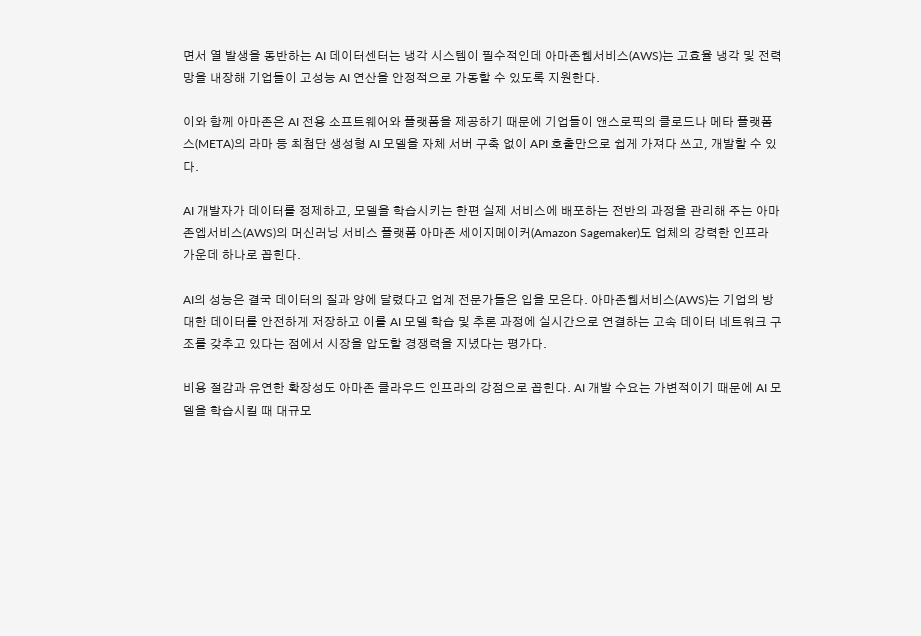면서 열 발생을 동반하는 AI 데이터센터는 냉각 시스템이 필수적인데 아마존웹서비스(AWS)는 고효율 냉각 및 전력망을 내장해 기업들이 고성능 AI 연산을 안정적으로 가동할 수 있도록 지원한다.

이와 함께 아마존은 AI 전용 소프트웨어와 플랫폼을 제공하기 때문에 기업들이 앤스로픽의 클로드나 메타 플랫폼스(META)의 라마 등 최첨단 생성형 AI 모델을 자체 서버 구축 없이 API 호출만으로 쉽게 가져다 쓰고, 개발할 수 있다.

AI 개발자가 데이터를 정제하고, 모델을 학습시키는 한편 실제 서비스에 배포하는 전반의 과정을 관리해 주는 아마존엡서비스(AWS)의 머신러닝 서비스 플랫폼 아마존 세이지메이커(Amazon Sagemaker)도 업체의 강력한 인프라 가운데 하나로 꼽힌다.

AI의 성능은 결국 데이터의 질과 양에 달렸다고 업계 전문가들은 입을 모은다. 아마존웹서비스(AWS)는 기업의 방대한 데이터를 안전하게 저장하고 이를 AI 모델 학습 및 추론 과정에 실시간으로 연결하는 고속 데이터 네트워크 구조를 갖추고 있다는 점에서 시장을 압도할 경쟁력을 지녔다는 평가다.

비용 절감과 유연한 확장성도 아마존 클라우드 인프라의 강점으로 꼽힌다. AI 개발 수요는 가변적이기 때문에 AI 모델을 학습시킬 때 대규모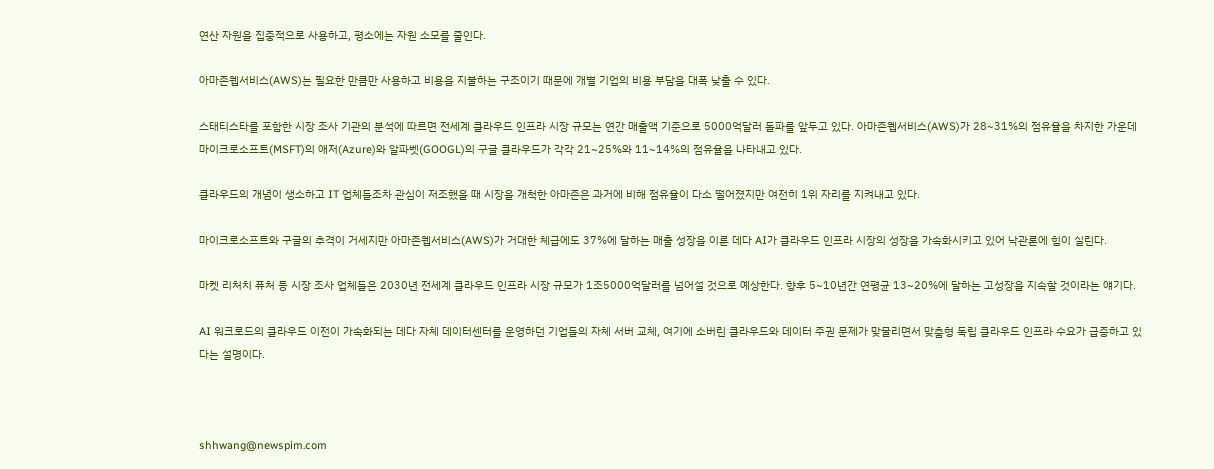연산 자원을 집중적으로 사용하고, 평소에는 자원 소모를 줄인다.

아마존웹서비스(AWS)는 필요한 만큼만 사용하고 비용을 지불하는 구조이기 때문에 개별 기업의 비용 부담을 대폭 낮출 수 있다.

스태티스타를 포함한 시장 조사 기관의 분석에 따르면 전세계 클라우드 인프라 시장 규모는 연간 매출액 기준으로 5000억달러 돌파를 앞두고 있다. 아마존웹서비스(AWS)가 28~31%의 점유율을 차지한 가운데 마이크로소프트(MSFT)의 애저(Azure)와 알파벳(GOOGL)의 구글 클라우드가 각각 21~25%와 11~14%의 점유율을 나타내고 있다.

클라우드의 개념이 생소하고 IT 업체들조차 관심이 저조했을 때 시장을 개척한 아마존은 과거에 비해 점유율이 다소 떨어졌지만 여전히 1위 자리를 지켜내고 있다.

마이크로소프트와 구글의 추격이 거세지만 아마존웹서비스(AWS)가 거대한 체급에도 37%에 달하는 매출 성장을 이룬 데다 AI가 클라우드 인프라 시장의 성장을 가속화시키고 있어 낙관론에 힘이 실린다.

마켓 리처치 퓨처 등 시장 조사 업체들은 2030년 전세계 클라우드 인프라 시장 규모가 1조5000억달러를 넘어설 것으로 예상한다. 향후 5~10년간 연평균 13~20%에 달하는 고성장을 지속할 것이라는 얘기다.

AI 워크로드의 클라우드 이전이 가속화되는 데다 자체 데이터센터를 운영하던 기업들의 자체 서버 교체, 여기에 소버린 클라우드와 데이터 주권 문제가 맞물리면서 맞춤형 독립 클라우드 인프라 수요가 급증하고 있다는 설명이다.



shhwang@newspim.com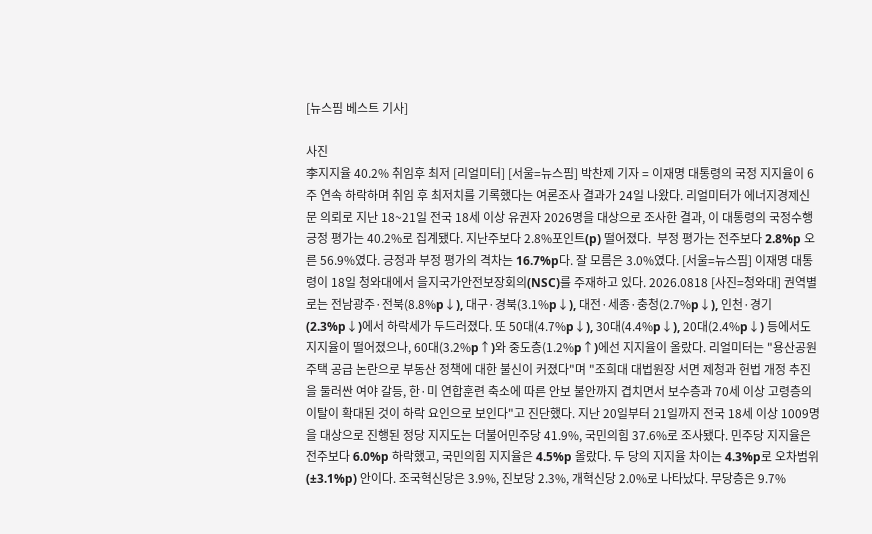[뉴스핌 베스트 기사]

사진
李지지율 40.2% 취임후 최저 [리얼미터] [서울=뉴스핌] 박찬제 기자 = 이재명 대통령의 국정 지지율이 6주 연속 하락하며 취임 후 최저치를 기록했다는 여론조사 결과가 24일 나왔다. 리얼미터가 에너지경제신문 의뢰로 지난 18~21일 전국 18세 이상 유권자 2026명을 대상으로 조사한 결과, 이 대통령의 국정수행 긍정 평가는 40.2%로 집계됐다. 지난주보다 2.8%포인트(p) 떨어졌다.  부정 평가는 전주보다 2.8%p 오른 56.9%였다. 긍정과 부정 평가의 격차는 16.7%p다. 잘 모름은 3.0%였다. [서울=뉴스핌] 이재명 대통령이 18일 청와대에서 을지국가안전보장회의(NSC)를 주재하고 있다. 2026.0818 [사진=청와대] 권역별로는 전남광주·전북(8.8%p↓), 대구·경북(3.1%p↓), 대전·세종·충청(2.7%p↓), 인천·경기(2.3%p↓)에서 하락세가 두드러졌다. 또 50대(4.7%p↓), 30대(4.4%p↓), 20대(2.4%p↓) 등에서도 지지율이 떨어졌으나, 60대(3.2%p↑)와 중도층(1.2%p↑)에선 지지율이 올랐다. 리얼미터는 "용산공원 주택 공급 논란으로 부동산 정책에 대한 불신이 커졌다"며 "조희대 대법원장 서면 제청과 헌법 개정 추진을 둘러싼 여야 갈등, 한·미 연합훈련 축소에 따른 안보 불안까지 겹치면서 보수층과 70세 이상 고령층의 이탈이 확대된 것이 하락 요인으로 보인다"고 진단했다. 지난 20일부터 21일까지 전국 18세 이상 1009명을 대상으로 진행된 정당 지지도는 더불어민주당 41.9%, 국민의힘 37.6%로 조사됐다. 민주당 지지율은 전주보다 6.0%p 하락했고, 국민의힘 지지율은 4.5%p 올랐다. 두 당의 지지율 차이는 4.3%p로 오차범위(±3.1%p) 안이다. 조국혁신당은 3.9%, 진보당 2.3%, 개혁신당 2.0%로 나타났다. 무당층은 9.7%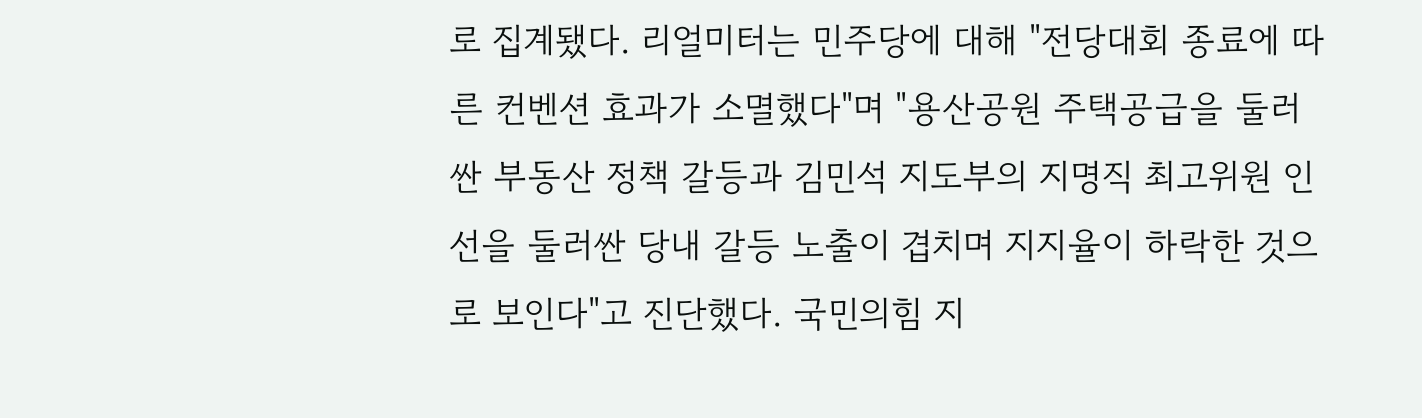로 집계됐다. 리얼미터는 민주당에 대해 "전당대회 종료에 따른 컨벤션 효과가 소멸했다"며 "용산공원 주택공급을 둘러싼 부동산 정책 갈등과 김민석 지도부의 지명직 최고위원 인선을 둘러싼 당내 갈등 노출이 겹치며 지지율이 하락한 것으로 보인다"고 진단했다. 국민의힘 지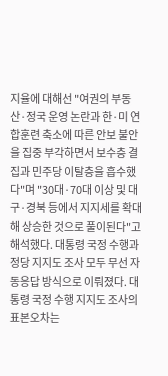지율에 대해선 "여권의 부동산·정국 운영 논란과 한·미 연합훈련 축소에 따른 안보 불안을 집중 부각하면서 보수층 결집과 민주당 이탈층을 흡수했다"며 "30대·70대 이상 및 대구·경북 등에서 지지세를 확대해 상승한 것으로 풀이된다"고 해석했다. 대통령 국정 수행과 정당 지지도 조사 모두 무선 자동응답 방식으로 이뤄졌다. 대통령 국정 수행 지지도 조사의 표본오차는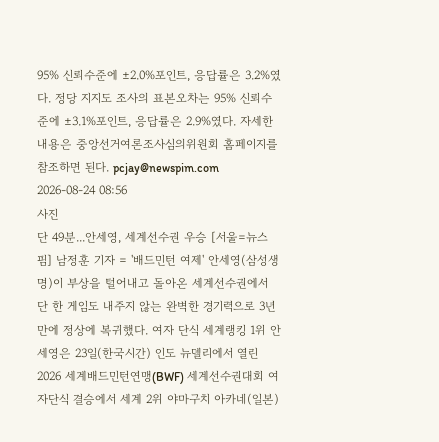95% 신뢰수준에 ±2.0%포인트, 응답률은 3.2%였다. 정당 지지도 조사의 표본오차는 95% 신뢰수준에 ±3.1%포인트, 응답률은 2.9%였다. 자세한 내용은 중앙선거여론조사심의위원회 홈페이지를 참조하면 된다. pcjay@newspim.com 2026-08-24 08:56
사진
단 49분...안세영, 세계선수권 우승 [서울=뉴스핌] 남정훈 기자 = '배드민턴 여제' 안세영(삼성생명)이 부상을 털어내고 돌아온 세계선수권에서 단 한 게임도 내주지 않는 완벽한 경기력으로 3년 만에 정상에 복귀했다. 여자 단식 세계랭킹 1위 안세영은 23일(한국시간) 인도 뉴델리에서 열린 2026 세계배드민턴연맹(BWF) 세계선수권대회 여자단식 결승에서 세계 2위 야마구치 아카네(일본)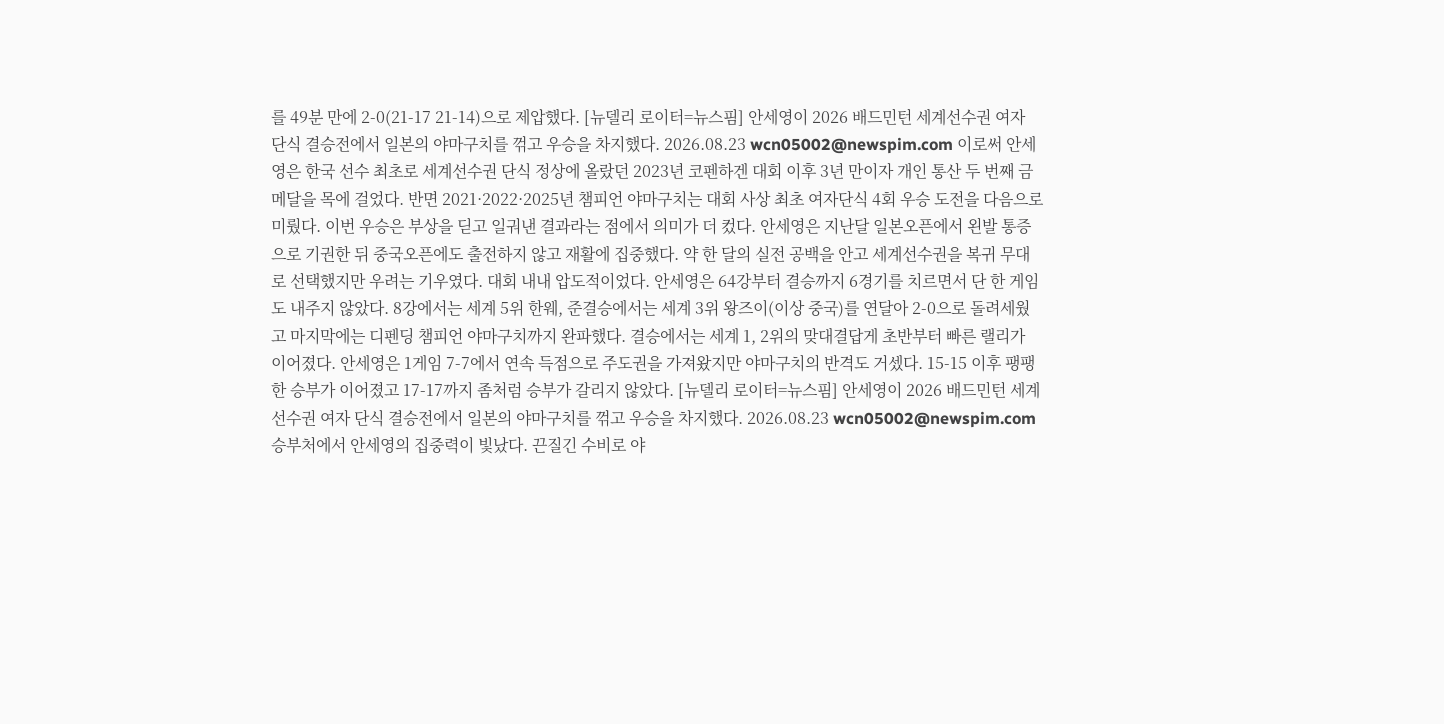를 49분 만에 2-0(21-17 21-14)으로 제압했다. [뉴델리 로이터=뉴스핌] 안세영이 2026 배드민턴 세계선수권 여자 단식 결승전에서 일본의 야마구치를 꺾고 우승을 차지했다. 2026.08.23 wcn05002@newspim.com 이로써 안세영은 한국 선수 최초로 세계선수권 단식 정상에 올랐던 2023년 코펜하겐 대회 이후 3년 만이자 개인 통산 두 번째 금메달을 목에 걸었다. 반면 2021·2022·2025년 챔피언 야마구치는 대회 사상 최초 여자단식 4회 우승 도전을 다음으로 미뤘다. 이번 우승은 부상을 딛고 일궈낸 결과라는 점에서 의미가 더 컸다. 안세영은 지난달 일본오픈에서 왼발 통증으로 기권한 뒤 중국오픈에도 출전하지 않고 재활에 집중했다. 약 한 달의 실전 공백을 안고 세계선수권을 복귀 무대로 선택했지만 우려는 기우였다. 대회 내내 압도적이었다. 안세영은 64강부터 결승까지 6경기를 치르면서 단 한 게임도 내주지 않았다. 8강에서는 세계 5위 한웨, 준결승에서는 세계 3위 왕즈이(이상 중국)를 연달아 2-0으로 돌려세웠고 마지막에는 디펜딩 챔피언 야마구치까지 완파했다. 결승에서는 세계 1, 2위의 맞대결답게 초반부터 빠른 랠리가 이어졌다. 안세영은 1게임 7-7에서 연속 득점으로 주도권을 가져왔지만 야마구치의 반격도 거셌다. 15-15 이후 팽팽한 승부가 이어졌고 17-17까지 좀처럼 승부가 갈리지 않았다. [뉴델리 로이터=뉴스핌] 안세영이 2026 배드민턴 세계선수권 여자 단식 결승전에서 일본의 야마구치를 꺾고 우승을 차지했다. 2026.08.23 wcn05002@newspim.com 승부처에서 안세영의 집중력이 빛났다. 끈질긴 수비로 야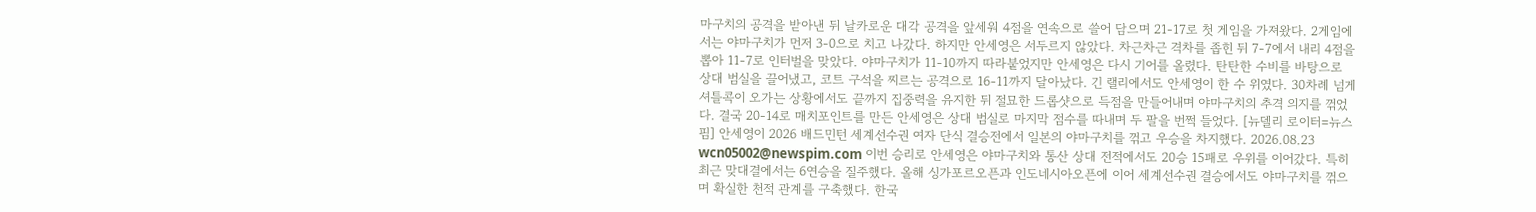마구치의 공격을 받아낸 뒤 날카로운 대각 공격을 앞세워 4점을 연속으로 쓸어 담으며 21-17로 첫 게임을 가져왔다. 2게임에서는 야마구치가 먼저 3-0으로 치고 나갔다. 하지만 안세영은 서두르지 않았다. 차근차근 격차를 좁힌 뒤 7-7에서 내리 4점을 뽑아 11-7로 인터벌을 맞았다. 야마구치가 11-10까지 따라붙었지만 안세영은 다시 기어를 올렸다. 탄탄한 수비를 바탕으로 상대 범실을 끌어냈고, 코트 구석을 찌르는 공격으로 16-11까지 달아났다. 긴 랠리에서도 안세영이 한 수 위였다. 30차례 넘게 셔틀콕이 오가는 상황에서도 끝까지 집중력을 유지한 뒤 절묘한 드롭샷으로 득점을 만들어내며 야마구치의 추격 의지를 꺾었다. 결국 20-14로 매치포인트를 만든 안세영은 상대 범실로 마지막 점수를 따내며 두 팔을 번쩍 들었다. [뉴델리 로이터=뉴스핌] 안세영이 2026 배드민턴 세계선수권 여자 단식 결승전에서 일본의 야마구치를 꺾고 우승을 차지했다. 2026.08.23 wcn05002@newspim.com 이번 승리로 안세영은 야마구치와 통산 상대 전적에서도 20승 15패로 우위를 이어갔다. 특히 최근 맞대결에서는 6연승을 질주했다. 올해 싱가포르오픈과 인도네시아오픈에 이어 세계선수권 결승에서도 야마구치를 꺾으며 확실한 천적 관계를 구축했다. 한국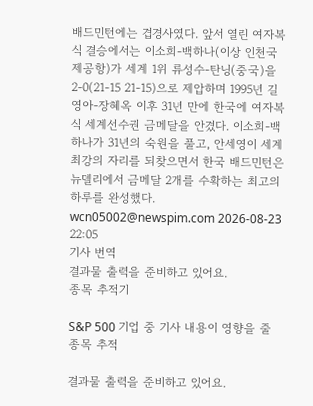배드민턴에는 겹경사였다. 앞서 열린 여자복식 결승에서는 이소희-백하나(이상 인천국제공항)가 세계 1위 류성수-탄닝(중국)을 2-0(21-15 21-15)으로 제압하며 1995년 길영아-장혜옥 이후 31년 만에 한국에 여자복식 세계선수권 금메달을 안겼다. 이소희-백하나가 31년의 숙원을 풀고, 안세영이 세계 최강의 자리를 되찾으면서 한국 배드민턴은 뉴델리에서 금메달 2개를 수확하는 최고의 하루를 완성했다. wcn05002@newspim.com 2026-08-23 22:05
기사 번역
결과물 출력을 준비하고 있어요.
종목 추적기

S&P 500 기업 중 기사 내용이 영향을 줄 종목 추적

결과물 출력을 준비하고 있어요.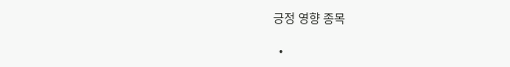긍정 영향 종목

  •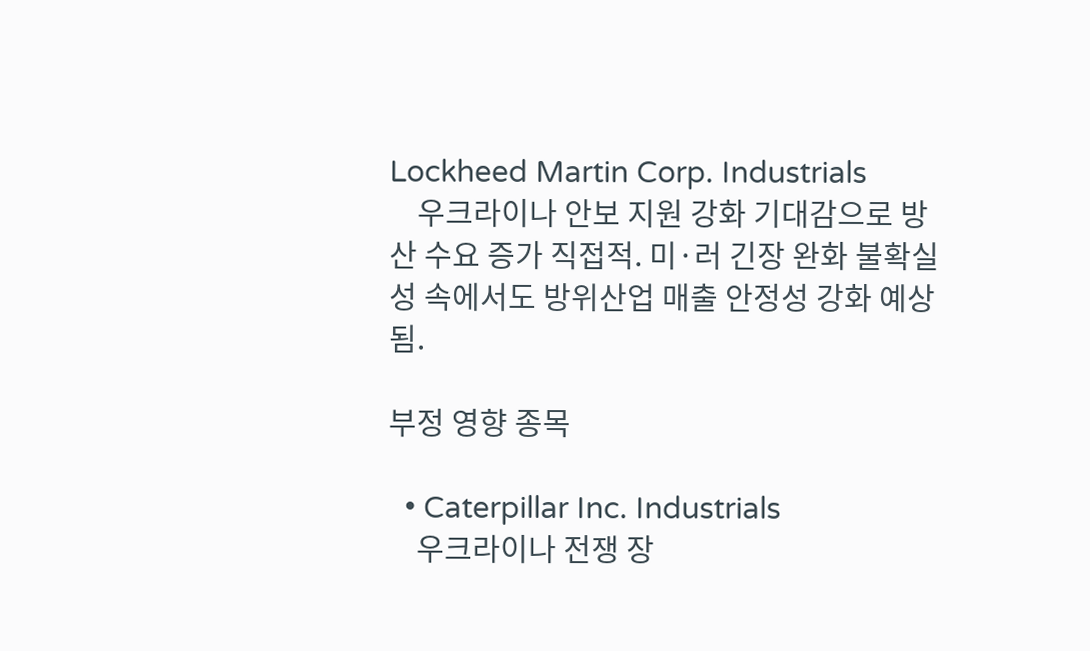Lockheed Martin Corp. Industrials
    우크라이나 안보 지원 강화 기대감으로 방산 수요 증가 직접적. 미·러 긴장 완화 불확실성 속에서도 방위산업 매출 안정성 강화 예상됨.

부정 영향 종목

  • Caterpillar Inc. Industrials
    우크라이나 전쟁 장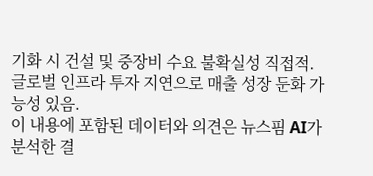기화 시 건설 및 중장비 수요 불확실성 직접적. 글로벌 인프라 투자 지연으로 매출 성장 둔화 가능성 있음.
이 내용에 포함된 데이터와 의견은 뉴스핌 AI가 분석한 결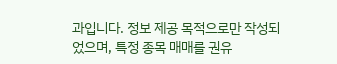과입니다. 정보 제공 목적으로만 작성되었으며, 특정 종목 매매를 권유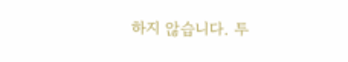하지 않습니다. 투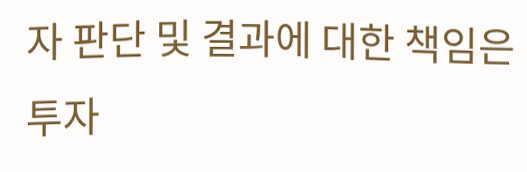자 판단 및 결과에 대한 책임은 투자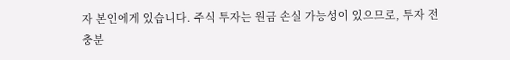자 본인에게 있습니다. 주식 투자는 원금 손실 가능성이 있으므로, 투자 전 충분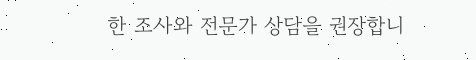한 조사와 전문가 상담을 권장합니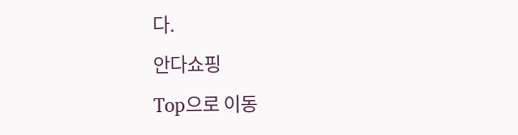다.
안다쇼핑
Top으로 이동